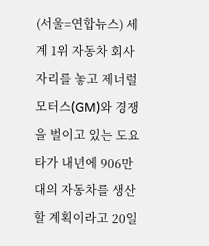(서울=연합뉴스) 세계 1위 자동차 회사 자리를 놓고 제너럴모터스(GM)와 경쟁을 벌이고 있는 도요타가 내년에 906만대의 자동차를 생산할 계획이라고 20일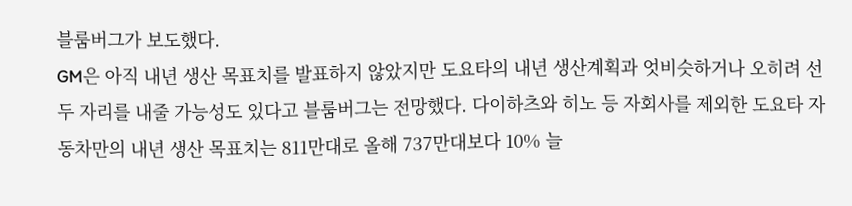블룸버그가 보도했다.
GM은 아직 내년 생산 목표치를 발표하지 않았지만 도요타의 내년 생산계획과 엇비슷하거나 오히려 선두 자리를 내줄 가능성도 있다고 블룸버그는 전망했다. 다이하츠와 히노 등 자회사를 제외한 도요타 자동차만의 내년 생산 목표치는 811만대로 올해 737만대보다 10% 늘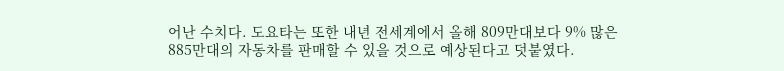어난 수치다. 도요타는 또한 내년 전세계에서 올해 809만대보다 9% 많은 885만대의 자동차를 판매할 수 있을 것으로 예상된다고 덧붙였다.